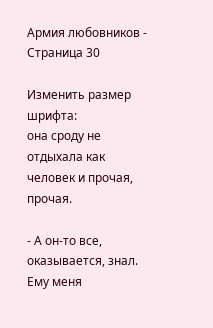Армия любовников - Страница 30

Изменить размер шрифта:
она сроду не отдыхала как человек и прочая, прочая.

- А он-то все, оказывается, знал. Ему меня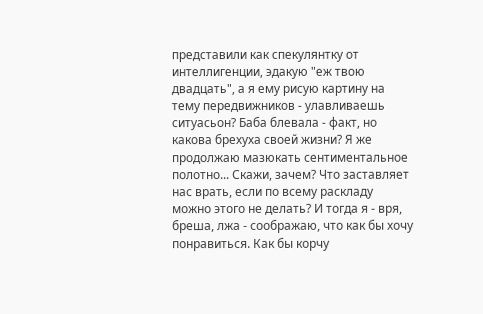представили как спекулянтку от интеллигенции, эдакую "еж твою двадцать", а я ему рисую картину на тему передвижников - улавливаешь ситуасьон? Баба блевала - факт, но какова брехуха своей жизни? Я же продолжаю мазюкать сентиментальное полотно... Скажи, зачем? Что заставляет нас врать, если по всему раскладу можно этого не делать? И тогда я - вря, бреша, лжа - соображаю, что как бы хочу понравиться. Как бы корчу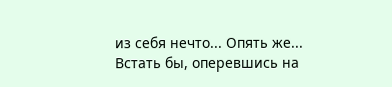из себя нечто... Опять же... Встать бы, оперевшись на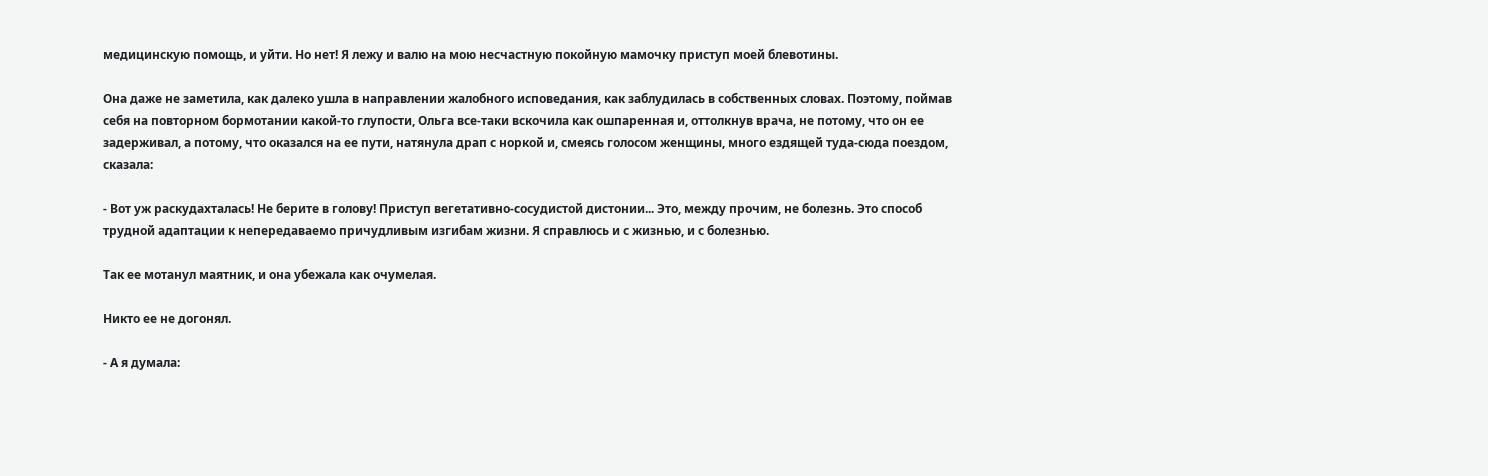медицинскую помощь, и уйти. Но нет! Я лежу и валю на мою несчастную покойную мамочку приступ моей блевотины.

Она даже не заметила, как далеко ушла в направлении жалобного исповедания, как заблудилась в собственных словах. Поэтому, поймав себя на повторном бормотании какой-то глупости, Ольга все-таки вскочила как ошпаренная и, оттолкнув врача, не потому, что он ее задерживал, а потому, что оказался на ее пути, натянула драп с норкой и, смеясь голосом женщины, много ездящей туда-сюда поездом, сказала:

- Вот уж раскудахталась! Не берите в голову! Приступ вегетативно-сосудистой дистонии... Это, между прочим, не болезнь. Это способ трудной адаптации к непередаваемо причудливым изгибам жизни. Я справлюсь и с жизнью, и с болезнью.

Так ее мотанул маятник, и она убежала как очумелая.

Никто ее не догонял.

- А я думала: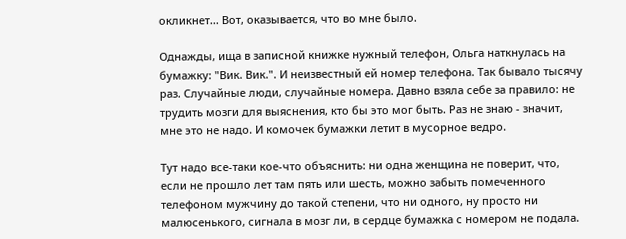окликнет... Вот, оказывается, что во мне было.

Однажды, ища в записной книжке нужный телефон, Ольга наткнулась на бумажку: "Вик. Вик.". И неизвестный ей номер телефона. Так бывало тысячу раз. Случайные люди, случайные номера. Давно взяла себе за правило: не трудить мозги для выяснения, кто бы это мог быть. Раз не знаю - значит, мне это не надо. И комочек бумажки летит в мусорное ведро.

Тут надо все-таки кое-что объяснить: ни одна женщина не поверит, что, если не прошло лет там пять или шесть, можно забыть помеченного телефоном мужчину до такой степени, что ни одного, ну просто ни малюсенького, сигнала в мозг ли, в сердце бумажка с номером не подала.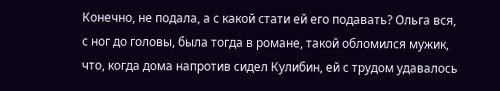Конечно, не подала, а с какой стати ей его подавать? Ольга вся, с ног до головы, была тогда в романе, такой обломился мужик, что, когда дома напротив сидел Кулибин, ей с трудом удавалось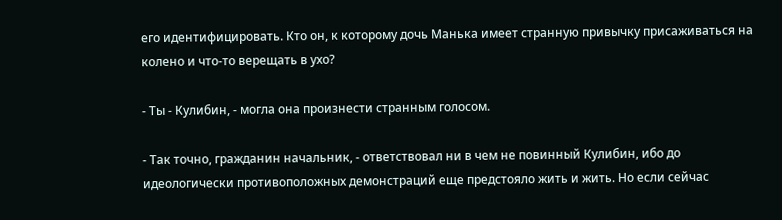его идентифицировать. Кто он, к которому дочь Манька имеет странную привычку присаживаться на колено и что-то верещать в ухо?

- Ты - Кулибин, - могла она произнести странным голосом.

- Так точно, гражданин начальник, - ответствовал ни в чем не повинный Кулибин, ибо до идеологически противоположных демонстраций еще предстояло жить и жить. Но если сейчас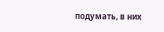подумать, в них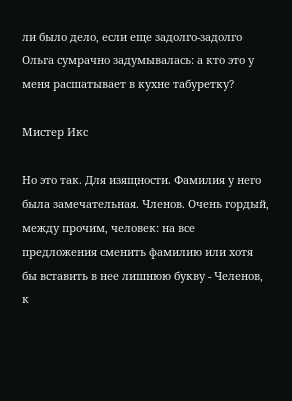ли было дело, если еще задолго-задолго Ольга сумрачно задумывалась: а кто это у меня расшатывает в кухне табуретку?

Мистер Икс

Но это так. Для изящности. Фамилия у него была замечательная. Членов. Очень гордый, между прочим, человек: на все предложения сменить фамилию или хотя бы вставить в нее лишнюю букву - Челенов, к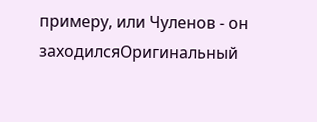примеру, или Чуленов - он заходилсяОригинальный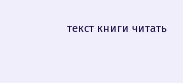текст книги читать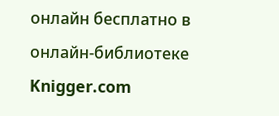онлайн бесплатно в онлайн-библиотеке Knigger.com